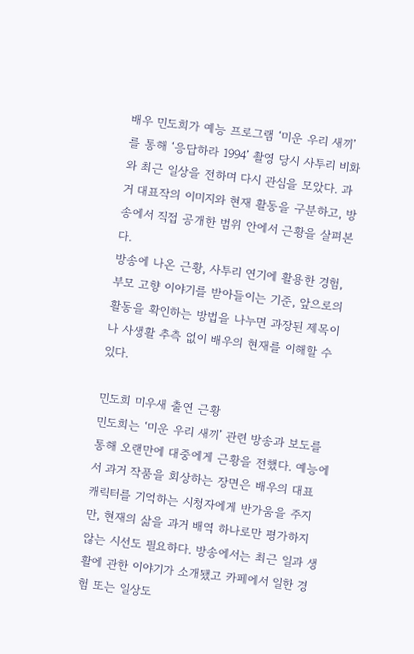배우 민도희가 예능 프로그램 ‘미운 우리 새끼’를 통해 ‘응답하라 1994’ 촬영 당시 사투리 비화와 최근 일상을 전하며 다시 관심을 모았다. 과거 대표작의 이미지와 현재 활동을 구분하고, 방송에서 직접 공개한 범위 안에서 근황을 살펴본다.
방송에 나온 근황, 사투리 연기에 활용한 경험, 부모 고향 이야기를 받아들이는 기준, 앞으로의 활동을 확인하는 방법을 나누면 과장된 제목이나 사생활 추측 없이 배우의 현재를 이해할 수 있다.

민도희 미우새 출연 근황
민도희는 ‘미운 우리 새끼’ 관련 방송과 보도를 통해 오랜만에 대중에게 근황을 전했다. 예능에서 과거 작품을 회상하는 장면은 배우의 대표 캐릭터를 기억하는 시청자에게 반가움을 주지만, 현재의 삶을 과거 배역 하나로만 평가하지 않는 시선도 필요하다. 방송에서는 최근 일과 생활에 관한 이야기가 소개됐고 카페에서 일한 경험 또는 일상도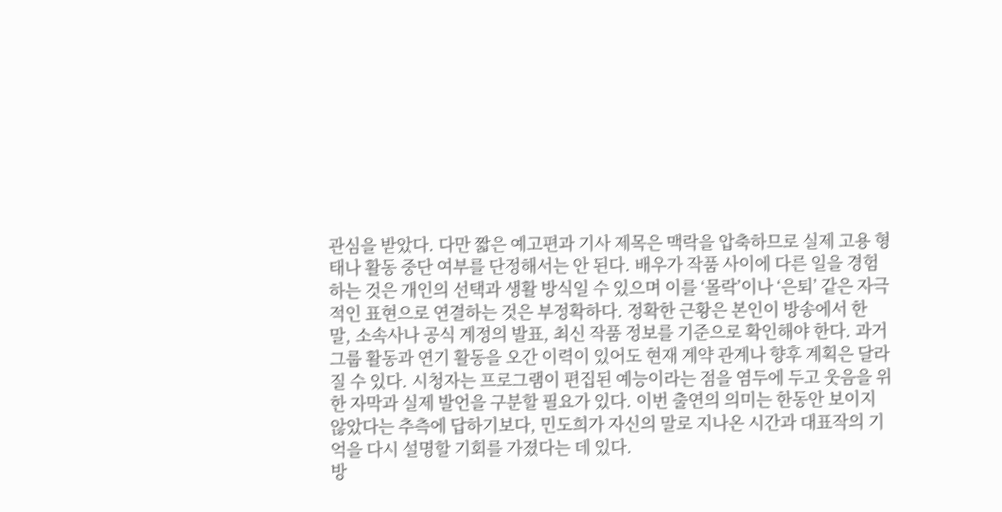관심을 받았다. 다만 짧은 예고편과 기사 제목은 맥락을 압축하므로 실제 고용 형태나 활동 중단 여부를 단정해서는 안 된다. 배우가 작품 사이에 다른 일을 경험하는 것은 개인의 선택과 생활 방식일 수 있으며 이를 ‘몰락’이나 ‘은퇴’ 같은 자극적인 표현으로 연결하는 것은 부정확하다. 정확한 근황은 본인이 방송에서 한 말, 소속사나 공식 계정의 발표, 최신 작품 정보를 기준으로 확인해야 한다. 과거 그룹 활동과 연기 활동을 오간 이력이 있어도 현재 계약 관계나 향후 계획은 달라질 수 있다. 시청자는 프로그램이 편집된 예능이라는 점을 염두에 두고 웃음을 위한 자막과 실제 발언을 구분할 필요가 있다. 이번 출연의 의미는 한동안 보이지 않았다는 추측에 답하기보다, 민도희가 자신의 말로 지나온 시간과 대표작의 기억을 다시 설명할 기회를 가졌다는 데 있다.
방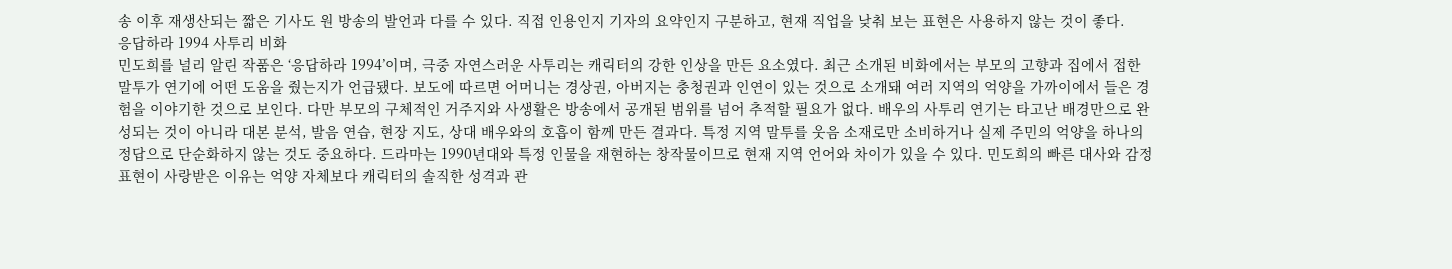송 이후 재생산되는 짧은 기사도 원 방송의 발언과 다를 수 있다. 직접 인용인지 기자의 요약인지 구분하고, 현재 직업을 낮춰 보는 표현은 사용하지 않는 것이 좋다.
응답하라 1994 사투리 비화
민도희를 널리 알린 작품은 ‘응답하라 1994’이며, 극중 자연스러운 사투리는 캐릭터의 강한 인상을 만든 요소였다. 최근 소개된 비화에서는 부모의 고향과 집에서 접한 말투가 연기에 어떤 도움을 줬는지가 언급됐다. 보도에 따르면 어머니는 경상권, 아버지는 충청권과 인연이 있는 것으로 소개돼 여러 지역의 억양을 가까이에서 들은 경험을 이야기한 것으로 보인다. 다만 부모의 구체적인 거주지와 사생활은 방송에서 공개된 범위를 넘어 추적할 필요가 없다. 배우의 사투리 연기는 타고난 배경만으로 완성되는 것이 아니라 대본 분석, 발음 연습, 현장 지도, 상대 배우와의 호흡이 함께 만든 결과다. 특정 지역 말투를 웃음 소재로만 소비하거나 실제 주민의 억양을 하나의 정답으로 단순화하지 않는 것도 중요하다. 드라마는 1990년대와 특정 인물을 재현하는 창작물이므로 현재 지역 언어와 차이가 있을 수 있다. 민도희의 빠른 대사와 감정 표현이 사랑받은 이유는 억양 자체보다 캐릭터의 솔직한 성격과 관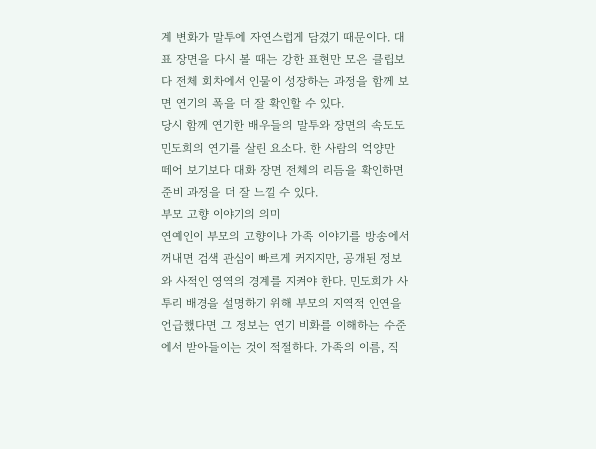계 변화가 말투에 자연스럽게 담겼기 때문이다. 대표 장면을 다시 볼 때는 강한 표현만 모은 클립보다 전체 회차에서 인물이 성장하는 과정을 함께 보면 연기의 폭을 더 잘 확인할 수 있다.
당시 함께 연기한 배우들의 말투와 장면의 속도도 민도희의 연기를 살린 요소다. 한 사람의 억양만 떼어 보기보다 대화 장면 전체의 리듬을 확인하면 준비 과정을 더 잘 느낄 수 있다.
부모 고향 이야기의 의미
연예인이 부모의 고향이나 가족 이야기를 방송에서 꺼내면 검색 관심이 빠르게 커지지만, 공개된 정보와 사적인 영역의 경계를 지켜야 한다. 민도희가 사투리 배경을 설명하기 위해 부모의 지역적 인연을 언급했다면 그 정보는 연기 비화를 이해하는 수준에서 받아들이는 것이 적절하다. 가족의 이름, 직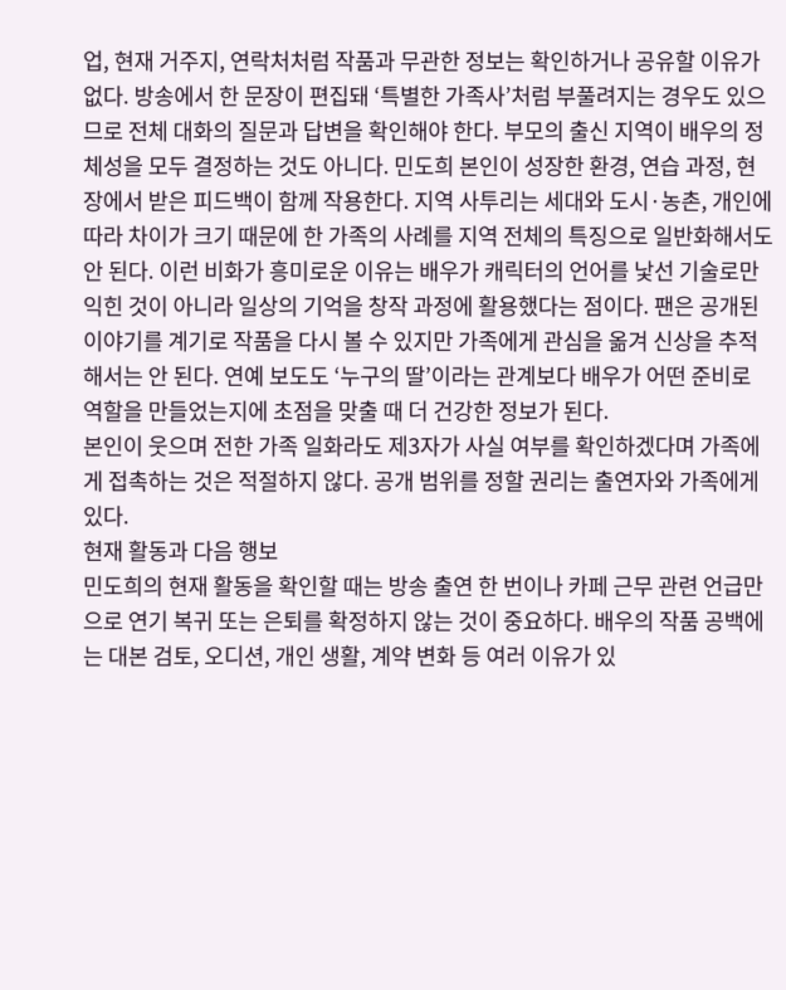업, 현재 거주지, 연락처처럼 작품과 무관한 정보는 확인하거나 공유할 이유가 없다. 방송에서 한 문장이 편집돼 ‘특별한 가족사’처럼 부풀려지는 경우도 있으므로 전체 대화의 질문과 답변을 확인해야 한다. 부모의 출신 지역이 배우의 정체성을 모두 결정하는 것도 아니다. 민도희 본인이 성장한 환경, 연습 과정, 현장에서 받은 피드백이 함께 작용한다. 지역 사투리는 세대와 도시·농촌, 개인에 따라 차이가 크기 때문에 한 가족의 사례를 지역 전체의 특징으로 일반화해서도 안 된다. 이런 비화가 흥미로운 이유는 배우가 캐릭터의 언어를 낯선 기술로만 익힌 것이 아니라 일상의 기억을 창작 과정에 활용했다는 점이다. 팬은 공개된 이야기를 계기로 작품을 다시 볼 수 있지만 가족에게 관심을 옮겨 신상을 추적해서는 안 된다. 연예 보도도 ‘누구의 딸’이라는 관계보다 배우가 어떤 준비로 역할을 만들었는지에 초점을 맞출 때 더 건강한 정보가 된다.
본인이 웃으며 전한 가족 일화라도 제3자가 사실 여부를 확인하겠다며 가족에게 접촉하는 것은 적절하지 않다. 공개 범위를 정할 권리는 출연자와 가족에게 있다.
현재 활동과 다음 행보
민도희의 현재 활동을 확인할 때는 방송 출연 한 번이나 카페 근무 관련 언급만으로 연기 복귀 또는 은퇴를 확정하지 않는 것이 중요하다. 배우의 작품 공백에는 대본 검토, 오디션, 개인 생활, 계약 변화 등 여러 이유가 있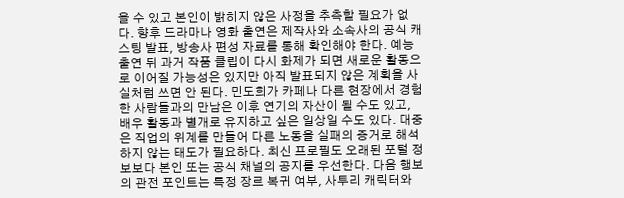을 수 있고 본인이 밝히지 않은 사정을 추측할 필요가 없다. 향후 드라마나 영화 출연은 제작사와 소속사의 공식 캐스팅 발표, 방송사 편성 자료를 통해 확인해야 한다. 예능 출연 뒤 과거 작품 클립이 다시 화제가 되면 새로운 활동으로 이어질 가능성은 있지만 아직 발표되지 않은 계획을 사실처럼 쓰면 안 된다. 민도희가 카페나 다른 현장에서 경험한 사람들과의 만남은 이후 연기의 자산이 될 수도 있고, 배우 활동과 별개로 유지하고 싶은 일상일 수도 있다. 대중은 직업의 위계를 만들어 다른 노동을 실패의 증거로 해석하지 않는 태도가 필요하다. 최신 프로필도 오래된 포털 정보보다 본인 또는 공식 채널의 공지를 우선한다. 다음 행보의 관전 포인트는 특정 장르 복귀 여부, 사투리 캐릭터와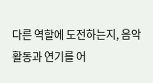다른 역할에 도전하는지, 음악 활동과 연기를 어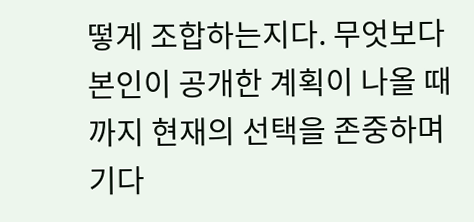떻게 조합하는지다. 무엇보다 본인이 공개한 계획이 나올 때까지 현재의 선택을 존중하며 기다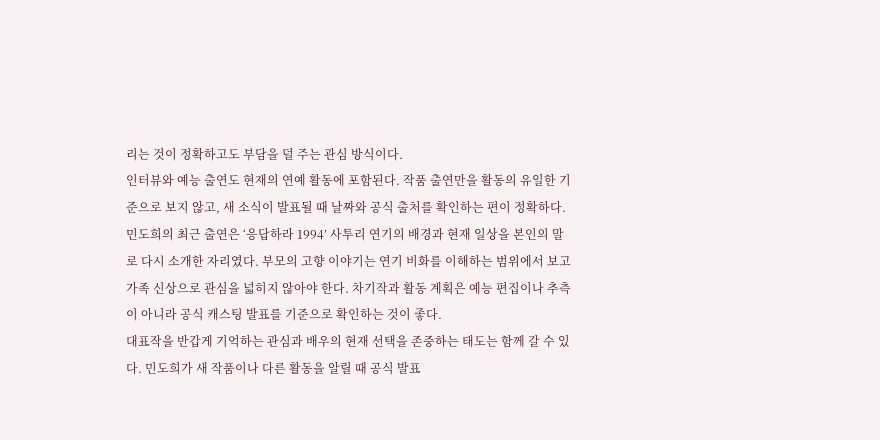리는 것이 정확하고도 부담을 덜 주는 관심 방식이다.
인터뷰와 예능 출연도 현재의 연예 활동에 포함된다. 작품 출연만을 활동의 유일한 기준으로 보지 않고, 새 소식이 발표될 때 날짜와 공식 출처를 확인하는 편이 정확하다.
민도희의 최근 출연은 ‘응답하라 1994’ 사투리 연기의 배경과 현재 일상을 본인의 말로 다시 소개한 자리였다. 부모의 고향 이야기는 연기 비화를 이해하는 범위에서 보고 가족 신상으로 관심을 넓히지 않아야 한다. 차기작과 활동 계획은 예능 편집이나 추측이 아니라 공식 캐스팅 발표를 기준으로 확인하는 것이 좋다.
대표작을 반갑게 기억하는 관심과 배우의 현재 선택을 존중하는 태도는 함께 갈 수 있다. 민도희가 새 작품이나 다른 활동을 알릴 때 공식 발표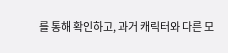를 통해 확인하고, 과거 캐릭터와 다른 모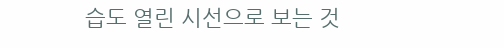습도 열린 시선으로 보는 것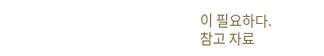이 필요하다.
참고 자료